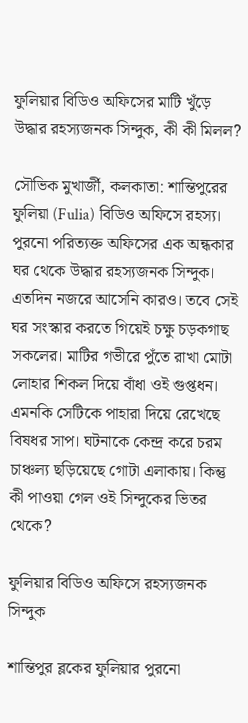ফুলিয়ার বিডিও অফিসের মাটি খুঁড়ে উদ্ধার রহস্যজনক সিন্দুক, কী কী মিলল?

সৌভিক মুখার্জী, কলকাতা: শান্তিপুরের ফুলিয়া (Fulia) বিডিও অফিসে রহস্য। পুরনো পরিত্যক্ত অফিসের এক অন্ধকার ঘর থেকে উদ্ধার রহস্যজনক সিন্দুক। এতদিন নজরে আসেনি কারও। তবে সেই ঘর সংস্কার করতে গিয়েই চক্ষু চড়কগাছ সকলের। মাটির গভীরে পুঁতে রাখা মোটা লোহার শিকল দিয়ে বাঁধা ওই গুপ্তধন। এমনকি সেটিকে পাহারা দিয়ে রেখেছে বিষধর সাপ। ঘটনাকে কেন্দ্র করে চরম চাঞ্চল্য ছড়িয়েছে গোটা এলাকায়। কিন্তু কী পাওয়া গেল ওই সিন্দুকের ভিতর থেকে?

ফুলিয়ার বিডিও অফিসে রহস্যজনক সিন্দুক

শান্তিপুর ব্লকের ফুলিয়ার পুরনো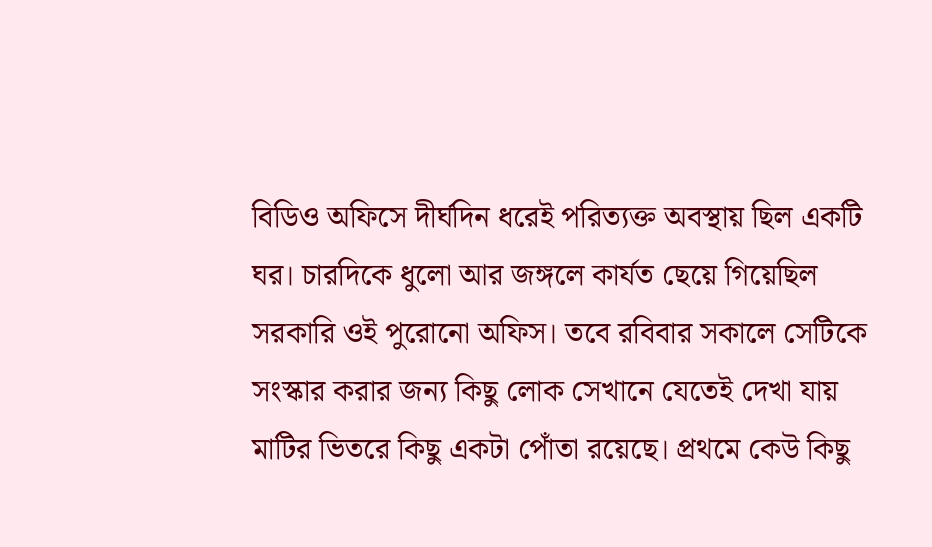বিডিও অফিসে দীর্ঘদিন ধরেই পরিত্যক্ত অবস্থায় ছিল একটি ঘর। চারদিকে ধুলো আর জঙ্গলে কার্যত ছেয়ে গিয়েছিল সরকারি ওই পুরোনো অফিস। তবে রবিবার সকালে সেটিকে সংস্কার করার জন্য কিছু লোক সেখানে যেতেই দেখা যায় মাটির ভিতরে কিছু একটা পোঁতা রয়েছে। প্রথমে কেউ কিছু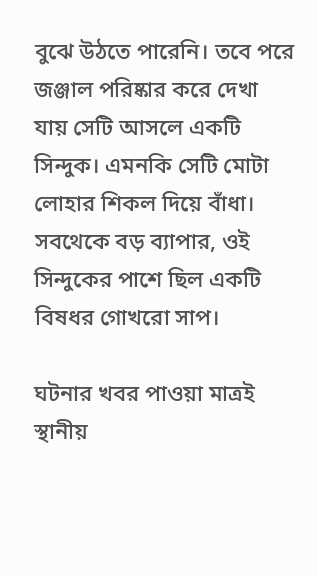বুঝে উঠতে পারেনি। তবে পরে জঞ্জাল পরিষ্কার করে দেখা যায় সেটি আসলে একটি সিন্দুক। এমনকি সেটি মোটা লোহার শিকল দিয়ে বাঁধা। সবথেকে বড় ব্যাপার, ওই সিন্দুকের পাশে ছিল একটি বিষধর গোখরো সাপ।

ঘটনার খবর পাওয়া মাত্রই স্থানীয়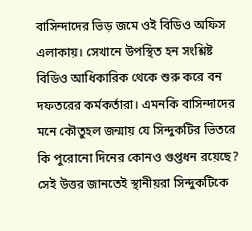বাসিন্দাদের ভিড় জমে ওই বিডিও অফিস এলাকায়। সেখানে উপস্থিত হন সংশ্লিষ্ট বিডিও আধিকারিক থেকে শুরু করে বন দফতরের কর্মকর্তারা। এমনকি বাসিন্দাদের মনে কৌতুহল জন্মায় যে সিন্দুকটির ভিতরে কি পুরোনো দিনের কোনও গুপ্তধন রয়েছে? সেই উত্তর জানতেই স্থানীয়রা সিন্দুকটিকে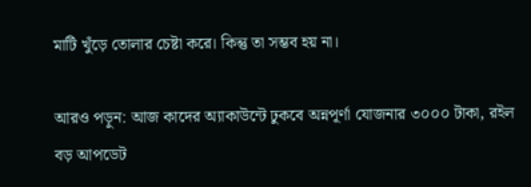মাটি খুঁড়ে তোলার চেষ্টা করে। কিন্তু তা সম্ভব হয় না।

আরও পড়ুন: আজ কাদের অ্যাকাউন্টে ঢুকবে অন্নপূর্ণা যোজনার ৩০০০ টাকা, রইল বড় আপডেট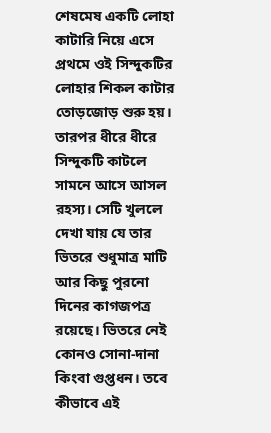শেষমেষ একটি লোহা কাটারি নিয়ে এসে প্রথমে ওই সিন্দুকটির লোহার শিকল কাটার তোড়জোড় শুরু হয়। তারপর ধীরে ধীরে সিন্দুকটি কাটলে সামনে আসে আসল রহস্য। সেটি খুললে দেখা যায় যে তার ভিতরে শুধুমাত্র মাটি আর কিছু পুরনো দিনের কাগজপত্র রয়েছে। ভিতরে নেই কোনও সোনা-দানা কিংবা গুপ্তধন। তবে কীভাবে এই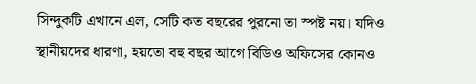সিন্দুকটি এখানে এল, সেটি কত বছরের পুরনো তা স্পষ্ট নয়। যদিও স্থানীয়দের ধারণা, হয়তো বহু বছর আগে বিডিও অফিসের কোনও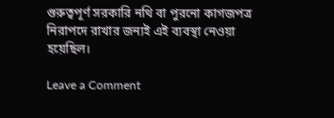গুরুত্বপূর্ণ সরকারি নথি বা পুরনো কাগজপত্র নিরাপদে রাখার জন্যই এই ব্যবস্থা নেওয়া হয়েছিল।

Leave a Comment